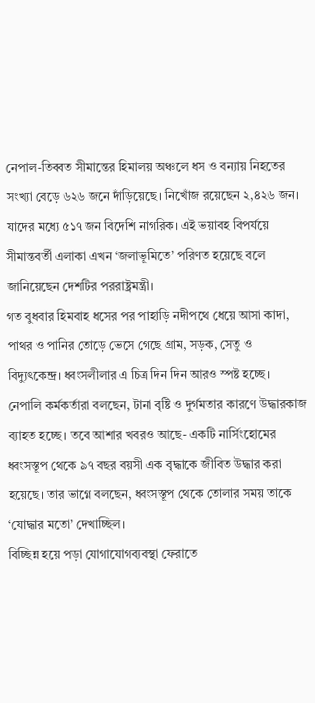নেপাল-তিব্বত সীমান্তের হিমালয় অঞ্চলে ধস ও বন্যায় নিহতের সংখ্যা বেড়ে ৬২৬ জনে দাঁড়িয়েছে। নিখোঁজ রয়েছেন ২,৪২৬ জন। যাদের মধ্যে ৫১৭ জন বিদেশি নাগরিক। এই ভয়াবহ বিপর্যয়ে সীমান্তবর্তী এলাকা এখন ‘জলাভূমিতে’ পরিণত হয়েছে বলে জানিয়েছেন দেশটির পররাষ্ট্রমন্ত্রী।
গত বুধবার হিমবাহ ধসের পর পাহাড়ি নদীপথে ধেয়ে আসা কাদা, পাথর ও পানির তোড়ে ভেসে গেছে গ্রাম, সড়ক, সেতু ও বিদ্যুৎকেন্দ্র। ধ্বংসলীলার এ চিত্র দিন দিন আরও স্পষ্ট হচ্ছে।
নেপালি কর্মকর্তারা বলছেন, টানা বৃষ্টি ও দুর্গমতার কারণে উদ্ধারকাজ ব্যাহত হচ্ছে। তবে আশার খবরও আছে- একটি নার্সিংহোমের ধ্বংসস্তূপ থেকে ৯৭ বছর বয়সী এক বৃদ্ধাকে জীবিত উদ্ধার করা হয়েছে। তার ভাগ্নে বলছেন, ধ্বংসস্তূপ থেকে তোলার সময় তাকে ‘যোদ্ধার মতো’ দেখাচ্ছিল।
বিচ্ছিন্ন হয়ে পড়া যোগাযোগব্যবস্থা ফেরাতে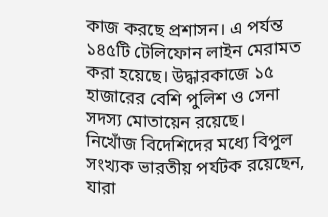কাজ করছে প্রশাসন। এ পর্যন্ত ১৪৫টি টেলিফোন লাইন মেরামত করা হয়েছে। উদ্ধারকাজে ১৫ হাজারের বেশি পুলিশ ও সেনা সদস্য মোতায়েন রয়েছে।
নিখোঁজ বিদেশিদের মধ্যে বিপুল সংখ্যক ভারতীয় পর্যটক রয়েছেন, যারা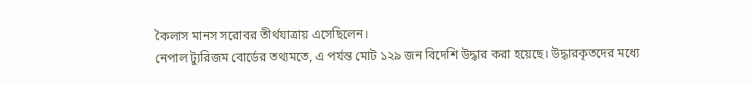কৈলাস মানস সরোবর তীর্থযাত্রায় এসেছিলেন।
নেপাল ট্যুরিজম বোর্ডের তথ্যমতে, এ পর্যন্ত মোট ১২৯ জন বিদেশি উদ্ধার করা হয়েছে। উদ্ধারকৃতদের মধ্যে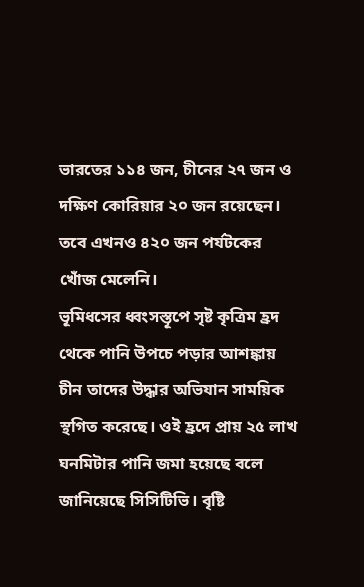ভারতের ১১৪ জন, চীনের ২৭ জন ও দক্ষিণ কোরিয়ার ২০ জন রয়েছেন। তবে এখনও ৪২০ জন পর্যটকের খোঁজ মেলেনি।
ভূমিধসের ধ্বংসস্তূপে সৃষ্ট কৃত্রিম হ্রদ থেকে পানি উপচে পড়ার আশঙ্কায় চীন তাদের উদ্ধার অভিযান সাময়িক স্থগিত করেছে। ওই হ্রদে প্রায় ২৫ লাখ ঘনমিটার পানি জমা হয়েছে বলে জানিয়েছে সিসিটিভি। বৃষ্টি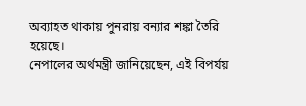অব্যাহত থাকায় পুনরায় বন্যার শঙ্কা তৈরি হয়েছে।
নেপালের অর্থমন্ত্রী জানিয়েছেন, এই বিপর্যয়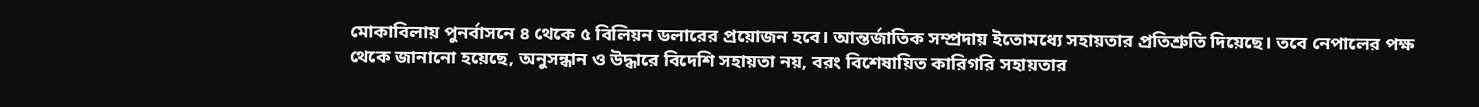মোকাবিলায় পুনর্বাসনে ৪ থেকে ৫ বিলিয়ন ডলারের প্রয়োজন হবে। আন্তর্জাতিক সম্প্রদায় ইতোমধ্যে সহায়তার প্রতিশ্রুতি দিয়েছে। তবে নেপালের পক্ষ থেকে জানানো হয়েছে, অনুসন্ধান ও উদ্ধারে বিদেশি সহায়তা নয়, বরং বিশেষায়িত কারিগরি সহায়তার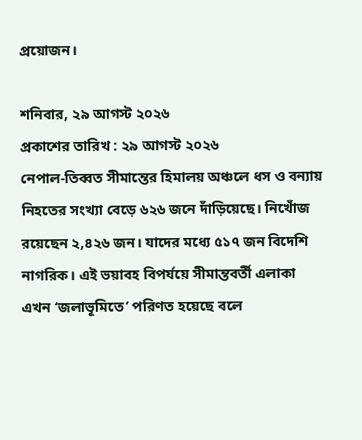প্রয়োজন।

শনিবার, ২৯ আগস্ট ২০২৬
প্রকাশের তারিখ : ২৯ আগস্ট ২০২৬
নেপাল-তিব্বত সীমান্তের হিমালয় অঞ্চলে ধস ও বন্যায় নিহতের সংখ্যা বেড়ে ৬২৬ জনে দাঁড়িয়েছে। নিখোঁজ রয়েছেন ২,৪২৬ জন। যাদের মধ্যে ৫১৭ জন বিদেশি নাগরিক। এই ভয়াবহ বিপর্যয়ে সীমান্তবর্তী এলাকা এখন ‘জলাভূমিতে’ পরিণত হয়েছে বলে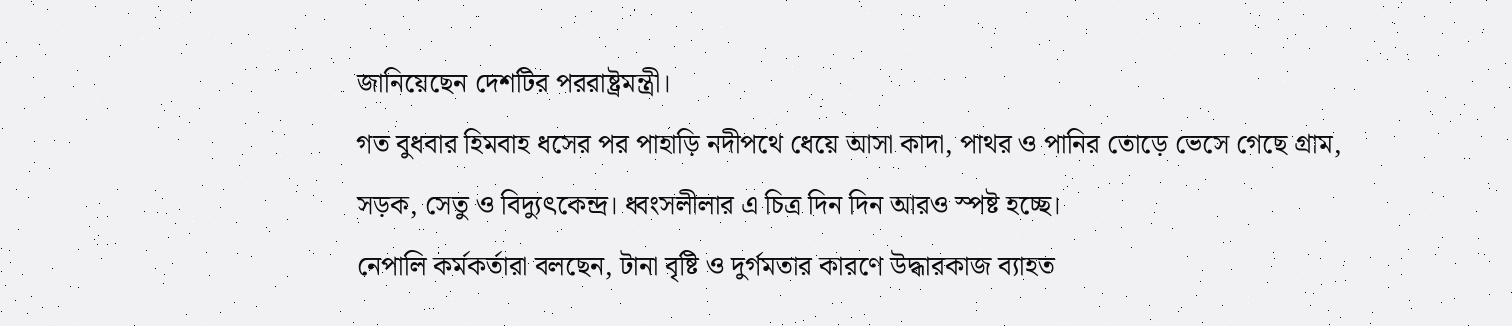জানিয়েছেন দেশটির পররাষ্ট্রমন্ত্রী।
গত বুধবার হিমবাহ ধসের পর পাহাড়ি নদীপথে ধেয়ে আসা কাদা, পাথর ও পানির তোড়ে ভেসে গেছে গ্রাম, সড়ক, সেতু ও বিদ্যুৎকেন্দ্র। ধ্বংসলীলার এ চিত্র দিন দিন আরও স্পষ্ট হচ্ছে।
নেপালি কর্মকর্তারা বলছেন, টানা বৃষ্টি ও দুর্গমতার কারণে উদ্ধারকাজ ব্যাহত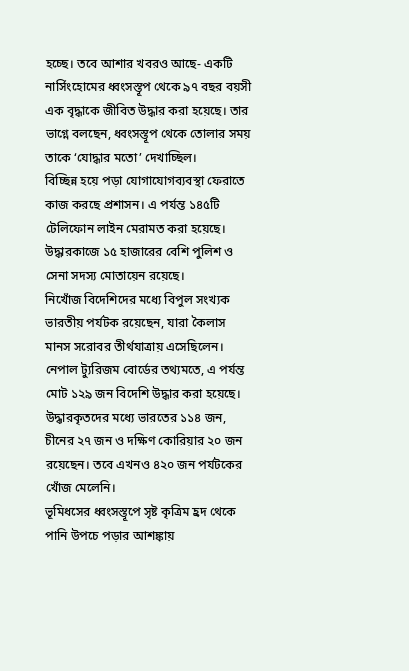হচ্ছে। তবে আশার খবরও আছে- একটি নার্সিংহোমের ধ্বংসস্তূপ থেকে ৯৭ বছর বয়সী এক বৃদ্ধাকে জীবিত উদ্ধার করা হয়েছে। তার ভাগ্নে বলছেন, ধ্বংসস্তূপ থেকে তোলার সময় তাকে ‘যোদ্ধার মতো’ দেখাচ্ছিল।
বিচ্ছিন্ন হয়ে পড়া যোগাযোগব্যবস্থা ফেরাতে কাজ করছে প্রশাসন। এ পর্যন্ত ১৪৫টি টেলিফোন লাইন মেরামত করা হয়েছে। উদ্ধারকাজে ১৫ হাজারের বেশি পুলিশ ও সেনা সদস্য মোতায়েন রয়েছে।
নিখোঁজ বিদেশিদের মধ্যে বিপুল সংখ্যক ভারতীয় পর্যটক রয়েছেন, যারা কৈলাস মানস সরোবর তীর্থযাত্রায় এসেছিলেন।
নেপাল ট্যুরিজম বোর্ডের তথ্যমতে, এ পর্যন্ত মোট ১২৯ জন বিদেশি উদ্ধার করা হয়েছে। উদ্ধারকৃতদের মধ্যে ভারতের ১১৪ জন, চীনের ২৭ জন ও দক্ষিণ কোরিয়ার ২০ জন রয়েছেন। তবে এখনও ৪২০ জন পর্যটকের খোঁজ মেলেনি।
ভূমিধসের ধ্বংসস্তূপে সৃষ্ট কৃত্রিম হ্রদ থেকে পানি উপচে পড়ার আশঙ্কায়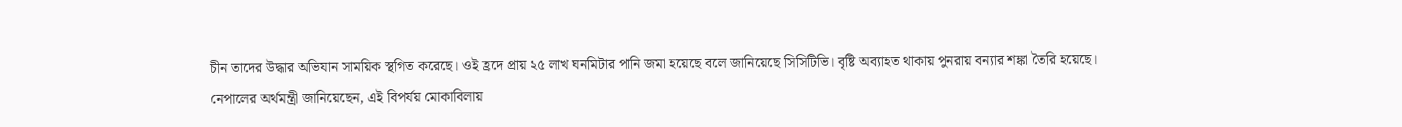চীন তাদের উদ্ধার অভিযান সাময়িক স্থগিত করেছে। ওই হ্রদে প্রায় ২৫ লাখ ঘনমিটার পানি জমা হয়েছে বলে জানিয়েছে সিসিটিভি। বৃষ্টি অব্যাহত থাকায় পুনরায় বন্যার শঙ্কা তৈরি হয়েছে।
নেপালের অর্থমন্ত্রী জানিয়েছেন, এই বিপর্যয় মোকাবিলায়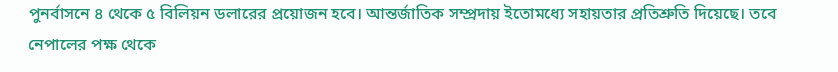পুনর্বাসনে ৪ থেকে ৫ বিলিয়ন ডলারের প্রয়োজন হবে। আন্তর্জাতিক সম্প্রদায় ইতোমধ্যে সহায়তার প্রতিশ্রুতি দিয়েছে। তবে নেপালের পক্ষ থেকে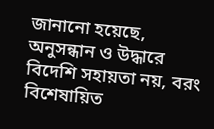জানানো হয়েছে, অনুসন্ধান ও উদ্ধারে বিদেশি সহায়তা নয়, বরং বিশেষায়িত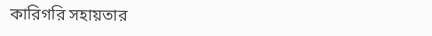কারিগরি সহায়তার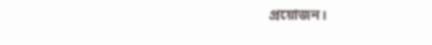প্রয়োজন।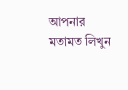আপনার মতামত লিখুন